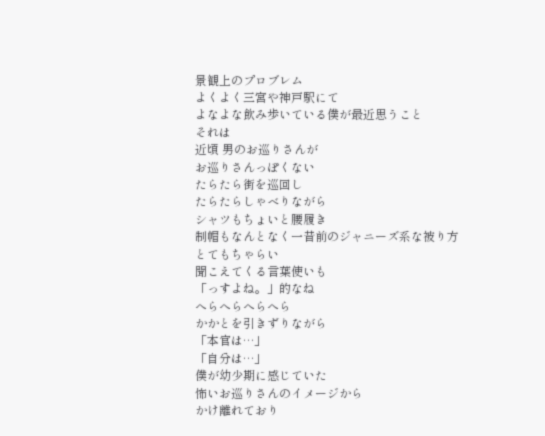景観上のプロブレム
よくよく三宮や神戸駅にて
よなよな飲み歩いている僕が最近思うこと
それは
近頃 男のお巡りさんが
お巡りさんっぽくない
たらたら街を巡回し
たらたらしゃべりながら
シャツもちょいと腰履き
制帽もなんとなく一昔前のジャニーズ系な被り方
とてもちゃらい
聞こえてくる言葉使いも
「っすよね。」的なね
へらへらへらへら
かかとを引きずりながら
「本官は…」
「自分は…」
僕が幼少期に感じていた
怖いお巡りさんのイメージから
かけ離れており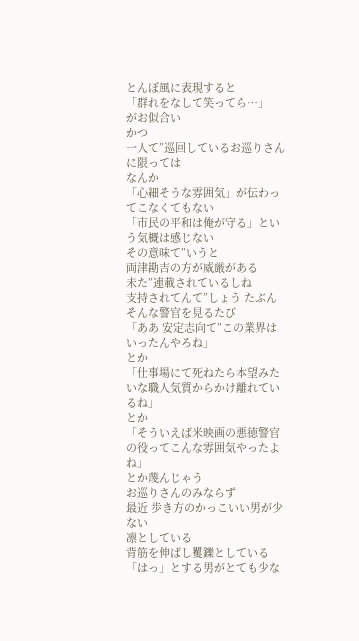とんぼ風に表現すると
「群れをなして笑ってら…」
がお似合い
かつ
一人て”巡回しているお巡りさんに限っては
なんか
「心細そうな雰囲気」が伝わってこなくてもない
「市民の平和は俺が守る」という気概は感じない
その意味て”いうと
両津勘吉の方が威厳がある
未た”連載されているしね
支持されてんて”しょう たぶん
そんな警官を見るたび
「ああ 安定志向て”この業界はいったんやろね」
とか
「仕事場にて死ねたら本望みたいな職人気質からかけ離れているね」
とか
「そういえば米映画の悪徳警官の役ってこんな雰囲気やったよね」
とか蔑んじゃう
お巡りさんのみならず
最近 歩き方のかっこいい男が少ない
凛としている
背筋を伸ばし矍鑠としている
「はっ」とする男がとても少な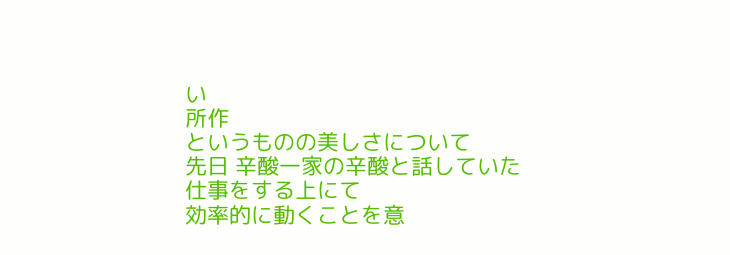い
所作
というものの美しさについて
先日 辛酸一家の辛酸と話していた
仕事をする上にて
効率的に動くことを意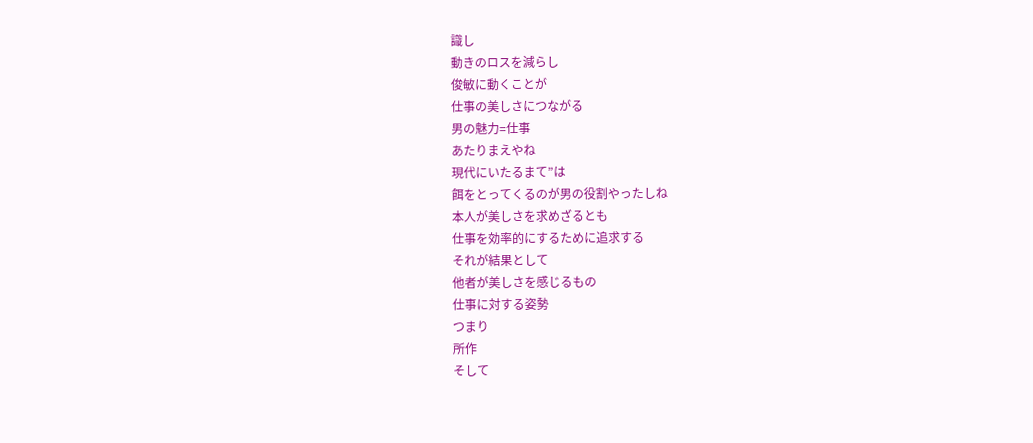識し
動きのロスを減らし
俊敏に動くことが
仕事の美しさにつながる
男の魅力=仕事
あたりまえやね
現代にいたるまて”は
餌をとってくるのが男の役割やったしね
本人が美しさを求めざるとも
仕事を効率的にするために追求する
それが結果として
他者が美しさを感じるもの
仕事に対する姿勢
つまり
所作
そして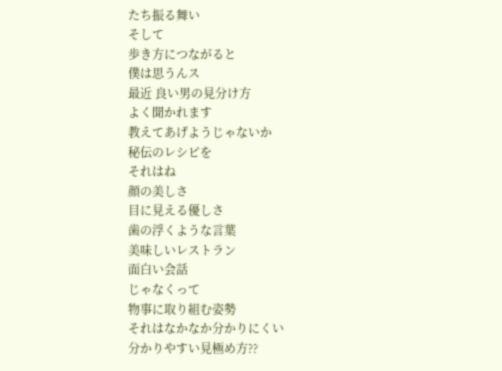たち振る舞い
そして
歩き方につながると
僕は思うんス
最近 良い男の見分け方
よく聞かれます
教えてあげようじゃないか
秘伝のレシピを
それはね
顔の美しさ
目に見える優しさ
歯の浮くような言葉
美味しいレストラン
面白い会話
じゃなくって
物事に取り組む姿勢
それはなかなか分かりにくい
分かりやすい見極め方??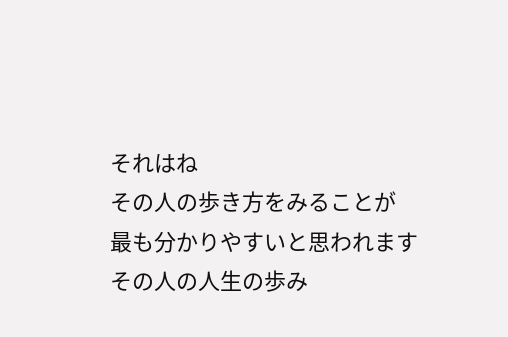それはね
その人の歩き方をみることが
最も分かりやすいと思われます
その人の人生の歩み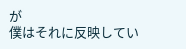が
僕はそれに反映してい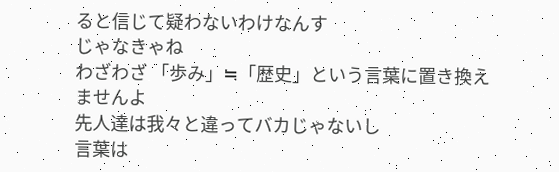ると信じて疑わないわけなんす
じゃなきゃね
わざわざ 「歩み」≒「歴史」という言葉に置き換えませんよ
先人達は我々と違ってバカじゃないし
言葉は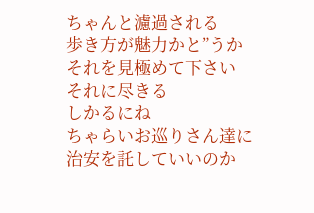ちゃんと濾過される
歩き方が魅力かと”うか
それを見極めて下さい
それに尽きる
しかるにね
ちゃらいお巡りさん達に
治安を託していいのか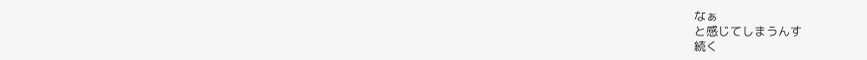なぁ
と感じてしまうんす
続く